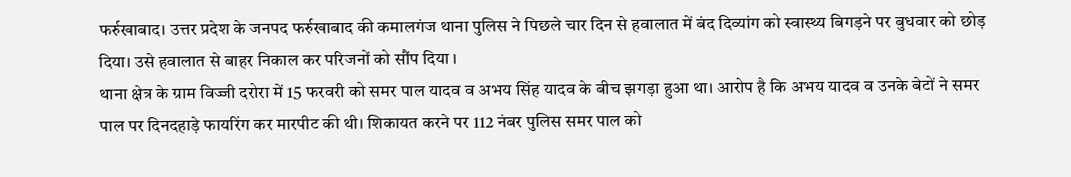फर्रुखाबाद। उत्तर प्रदेश के जनपद फर्रुखाबाद की कमालगंज थाना पुलिस ने पिछले चार दिन से हवालात में बंद दिव्यांग को स्वास्थ्य बिगड़ने पर बुधवार को छोड़ दिया। उसे हवालात से बाहर निकाल कर परिजनों को सौंप दिया ।
थाना क्षेत्र के ग्राम विज्जी दरोरा में 15 फरवरी को समर पाल यादव व अभय सिंह यादव के बीच झगड़ा हुआ था। आरोप है कि अभय यादव व उनके बेटों ने समर पाल पर दिनदहाड़े फायरिंग कर मारपीट की थी। शिकायत करने पर 112 नंबर पुलिस समर पाल को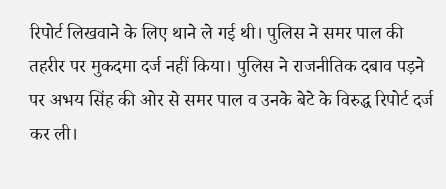रिपोर्ट लिखवाने के लिए थाने ले गई थी। पुलिस ने समर पाल की तहरीर पर मुकदमा दर्ज नहीं किया। पुलिस ने राजनीतिक दबाव पड़ने पर अभय सिंह की ओर से समर पाल व उनके बेटे के विरुद्ध रिपोर्ट दर्ज कर ली।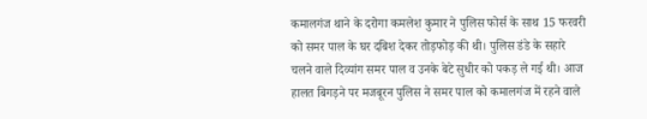कमालगंज थाने के दरोगा कमलेश कुमार ने पुलिस फोर्स के साथ 15 फरवरी को समर पाल के घर दबिश देकर तोड़फोड़ की थी। पुलिस डंडे के सहारे चलने वाले दिव्यांग समर पाल व उनके बेटे सुधीर को पकड़ ले गई थी। आज हालत बिगड़ने पर मजबूरन पुलिस ने समर पाल को कमालगंज में रहने वाले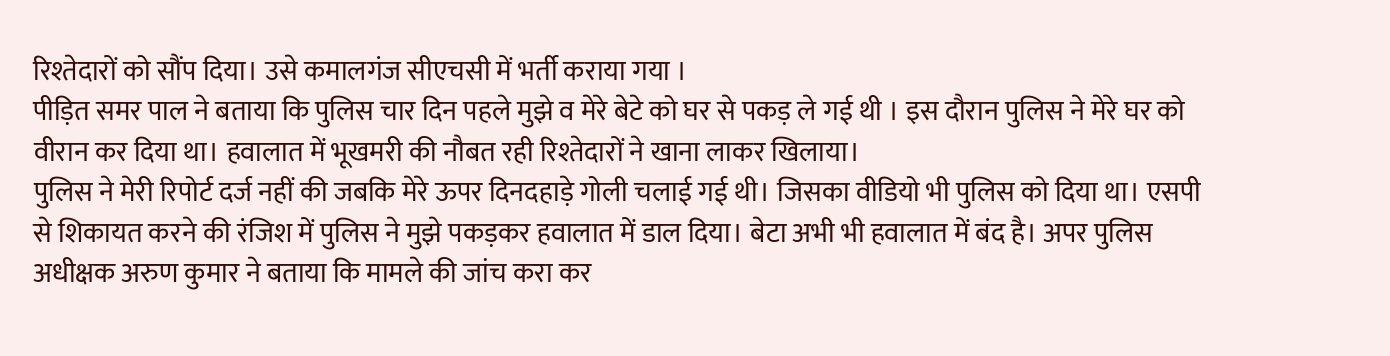रिश्तेदारों को सौंप दिया। उसे कमालगंज सीएचसी में भर्ती कराया गया ।
पीड़ित समर पाल ने बताया कि पुलिस चार दिन पहले मुझे व मेरे बेटे को घर से पकड़ ले गई थी । इस दौरान पुलिस ने मेरे घर को वीरान कर दिया था। हवालात में भूखमरी की नौबत रही रिश्तेदारों ने खाना लाकर खिलाया।
पुलिस ने मेरी रिपोर्ट दर्ज नहीं की जबकि मेरे ऊपर दिनदहाड़े गोली चलाई गई थी। जिसका वीडियो भी पुलिस को दिया था। एसपी से शिकायत करने की रंजिश में पुलिस ने मुझे पकड़कर हवालात में डाल दिया। बेटा अभी भी हवालात में बंद है। अपर पुलिस अधीक्षक अरुण कुमार ने बताया कि मामले की जांच करा कर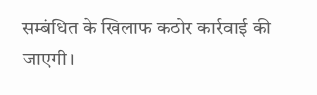सम्बंधित के खिलाफ कठोर कार्रवाई की जाएगी।